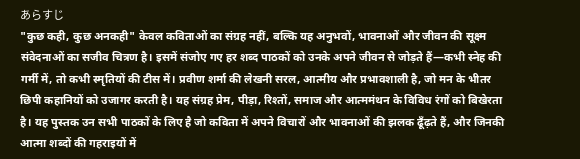あらすじ
"कुछ कही, कुछ अनकही" केवल कविताओं का संग्रह नहीं, बल्कि यह अनुभवों, भावनाओं और जीवन की सूक्ष्म संवेदनाओं का सजीव चित्रण है। इसमें संजोए गए हर शब्द पाठकों को उनके अपने जीवन से जोड़ते हैं—कभी स्नेह की गर्मी में, तो कभी स्मृतियों की टीस में। प्रवीण शर्मा की लेखनी सरल, आत्मीय और प्रभावशाली है, जो मन के भीतर छिपी कहानियों को उजागर करती है। यह संग्रह प्रेम, पीड़ा, रिश्तों, समाज और आत्ममंथन के विविध रंगों को बिखेरता है। यह पुस्तक उन सभी पाठकों के लिए है जो कविता में अपने विचारों और भावनाओं की झलक ढूँढ़ते हैं, और जिनकी आत्मा शब्दों की गहराइयों में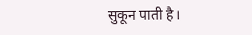सुकून पाती है।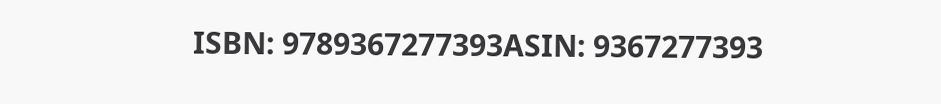ISBN: 9789367277393ASIN: 9367277393